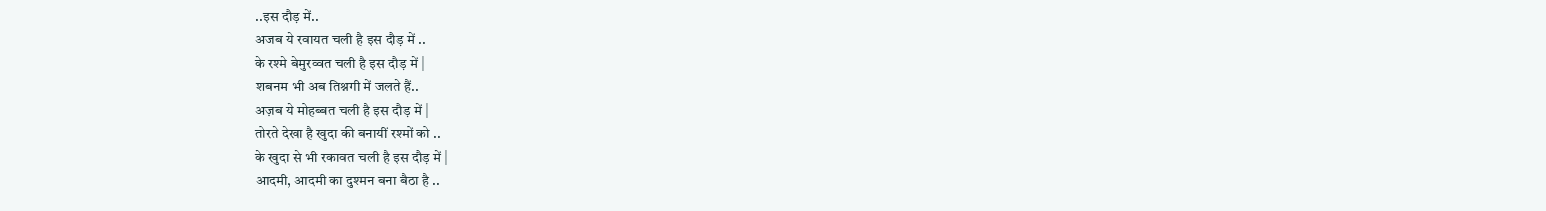..इस दौड़ में..
अजब ये रवायत चली है इस दौड़ में ..
के रश्मे बेमुरव्वत चली है इस दौड़ में |
शबनम भी अब तिश्नगी में जलते हैं..
अज़ब ये मोहब्बत चली है इस दौड़ में |
तोरते देखा है खुदा की बनायीं रश्मों को ..
के खुदा से भी रकावत चली है इस दौड़ में |
आदमी, आदमी का दुश्मन बना बैठा है ..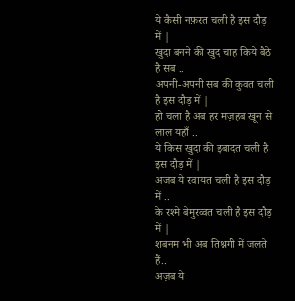ये कैसी नफ़रत चली है इस दौड़ में |
खुदा बनने की खुद चाह किये बैठे है सब ..
अपनी-अपनी सब की कुवत चली है इस दौड़ में |
हो चला है अब हर मज़हब खून से लाल यहाँ ..
ये किस खुदा की इबादत चली है इस दौड़ में |
अजब ये रवायत चली है इस दौड़ में ..
के रश्मे बेमुरव्वत चली है इस दौड़ में |
शबनम भी अब तिश्नगी में जलते हैं..
अज़ब ये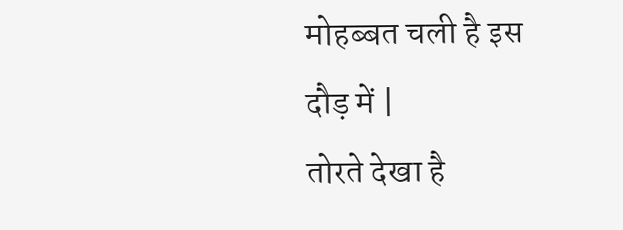मोहब्बत चली है इस दौड़ में |
तोरते देखा है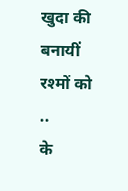खुदा की बनायीं रश्मों को ..
के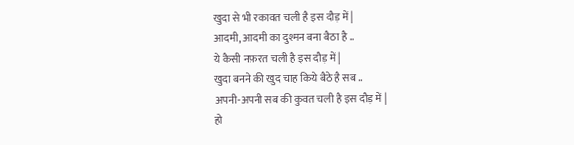खुदा से भी रकावत चली है इस दौड़ में |
आदमी, आदमी का दुश्मन बना बैठा है ..
ये कैसी नफ़रत चली है इस दौड़ में |
खुदा बनने की खुद चाह किये बैठे है सब ..
अपनी-अपनी सब की कुवत चली है इस दौड़ में |
हो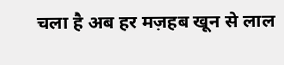चला है अब हर मज़हब खून से लाल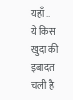यहाँ ..
ये किस खुदा की इबादत चली है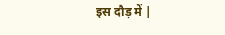इस दौड़ में |